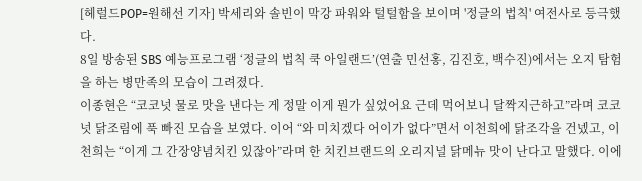[헤럴드POP=원해선 기자] 박세리와 솔빈이 막강 파워와 털털함을 보이며 '정글의 법칙' 여전사로 등극했다.
8일 방송된 SBS 예능프로그램 ‘정글의 법칙 쿡 아일랜드’(연출 민선홍, 김진호, 백수진)에서는 오지 탐험을 하는 병만족의 모습이 그려졌다.
이종현은 “코코넛 물로 맛을 낸다는 게 정말 이게 뭔가 싶었어요 근데 먹어보니 달짝지근하고”라며 코코넛 닭조림에 푹 빠진 모습을 보였다. 이어 “와 미치겠다 어이가 없다”면서 이천희에 닭조각을 건넸고, 이천희는 “이게 그 간장양념치킨 있잖아”라며 한 치킨브랜드의 오리지널 닭메뉴 맛이 난다고 말했다. 이에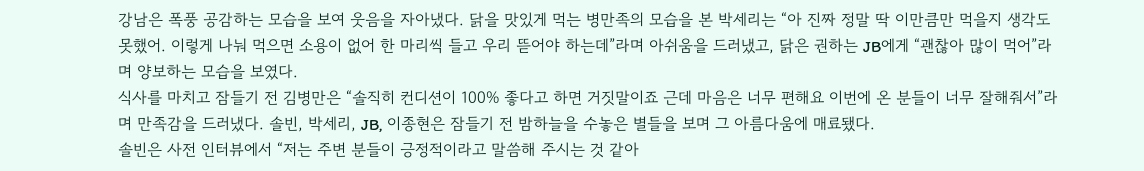강남은 폭풍 공감하는 모습을 보여 웃음을 자아냈다. 닭을 맛있게 먹는 병만족의 모습을 본 박세리는 “아 진짜 정말 딱 이만큼만 먹을지 생각도 못했어. 이렇게 나눠 먹으면 소용이 없어 한 마리씩 들고 우리 뜯어야 하는데”라며 아쉬움을 드러냈고, 닭은 권하는 JB에게 “괜찮아 많이 먹어”라며 양보하는 모습을 보였다.
식사를 마치고 잠들기 전 김병만은 “솔직히 컨디션이 100% 좋다고 하면 거짓말이죠 근데 마음은 너무 편해요 이번에 온 분들이 너무 잘해줘서”라며 만족감을 드러냈다. 솔빈, 박세리, JB, 이종현은 잠들기 전 밤하늘을 수놓은 별들을 보며 그 아름다움에 매료됐다.
솔빈은 사전 인터뷰에서 “저는 주변 분들이 긍정적이라고 말씀해 주시는 것 같아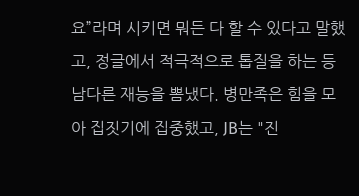요”라며 시키면 뭐든 다 할 수 있다고 말했고, 정글에서 적극적으로 톱질을 하는 등 남다른 재능을 뽐냈다. 병만족은 힘을 모아 집짓기에 집중했고, JB는 "진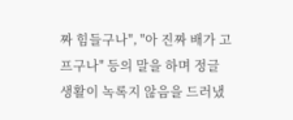짜 힘들구나", "아 진짜 배가 고프구나" 등의 말을 하며 정글 생활이 녹록지 않음을 드러냈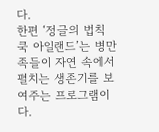다.
한편 ‘정글의 법칙 쿡 아일랜드’는 병만족들이 자연 속에서 펼치는 생존기를 보여주는 프로그램이다.